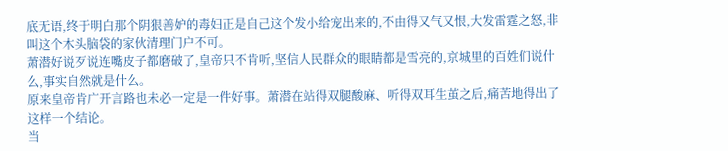底无语,终于明白那个阴狠善妒的毒妇正是自己这个发小给宠出来的,不由得又气又恨,大发雷霆之怒,非叫这个木头脑袋的家伙清理门户不可。
萧潜好说歹说连嘴皮子都磨破了,皇帝只不肯听,坚信人民群众的眼睛都是雪亮的,京城里的百姓们说什么,事实自然就是什么。
原来皇帝肯广开言路也未必一定是一件好事。萧潜在站得双腿酸麻、听得双耳生茧之后,痛苦地得出了这样一个结论。
当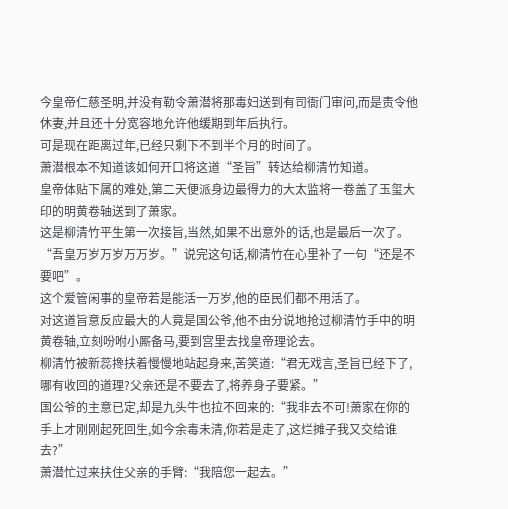今皇帝仁慈圣明,并没有勒令萧潜将那毒妇送到有司衙门审问,而是责令他休妻,并且还十分宽容地允许他缓期到年后执行。
可是现在距离过年,已经只剩下不到半个月的时间了。
萧潜根本不知道该如何开口将这道“圣旨”转达给柳清竹知道。
皇帝体贴下属的难处,第二天便派身边最得力的大太监将一卷盖了玉玺大印的明黄卷轴送到了萧家。
这是柳清竹平生第一次接旨,当然,如果不出意外的话,也是最后一次了。
“吾皇万岁万岁万万岁。”说完这句话,柳清竹在心里补了一句“还是不要吧”。
这个爱管闲事的皇帝若是能活一万岁,他的臣民们都不用活了。
对这道旨意反应最大的人竟是国公爷,他不由分说地抢过柳清竹手中的明黄卷轴,立刻吩咐小厮备马,要到宫里去找皇帝理论去。
柳清竹被新蕊搀扶着慢慢地站起身来,苦笑道:“君无戏言,圣旨已经下了,哪有收回的道理?父亲还是不要去了,将养身子要紧。”
国公爷的主意已定,却是九头牛也拉不回来的:“我非去不可!萧家在你的手上才刚刚起死回生,如今余毒未清,你若是走了,这烂摊子我又交给谁去?”
萧潜忙过来扶住父亲的手臂:“我陪您一起去。”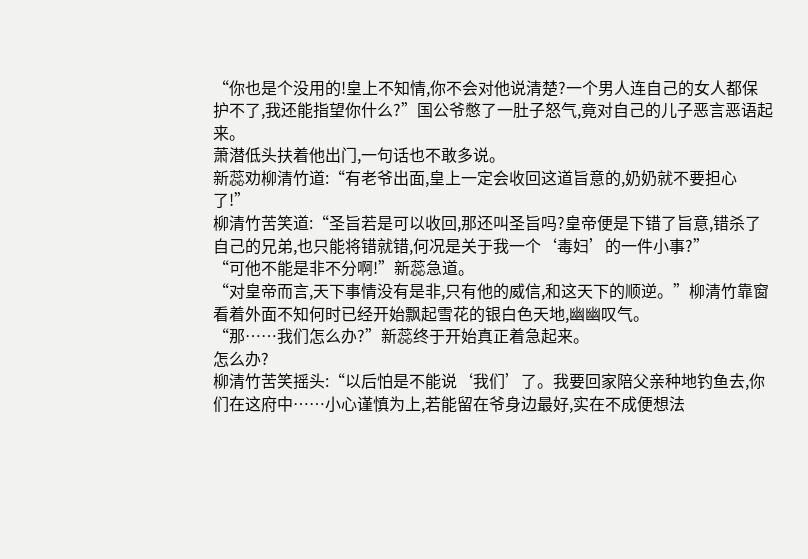“你也是个没用的!皇上不知情,你不会对他说清楚?一个男人连自己的女人都保护不了,我还能指望你什么?”国公爷憋了一肚子怒气,竟对自己的儿子恶言恶语起来。
萧潜低头扶着他出门,一句话也不敢多说。
新蕊劝柳清竹道:“有老爷出面,皇上一定会收回这道旨意的,奶奶就不要担心了!”
柳清竹苦笑道:“圣旨若是可以收回,那还叫圣旨吗?皇帝便是下错了旨意,错杀了自己的兄弟,也只能将错就错,何况是关于我一个‘毒妇’的一件小事?”
“可他不能是非不分啊!”新蕊急道。
“对皇帝而言,天下事情没有是非,只有他的威信,和这天下的顺逆。”柳清竹靠窗看着外面不知何时已经开始飘起雪花的银白色天地,幽幽叹气。
“那……我们怎么办?”新蕊终于开始真正着急起来。
怎么办?
柳清竹苦笑摇头:“以后怕是不能说‘我们’了。我要回家陪父亲种地钓鱼去,你们在这府中……小心谨慎为上,若能留在爷身边最好,实在不成便想法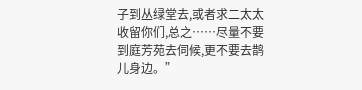子到丛绿堂去,或者求二太太收留你们,总之……尽量不要到庭芳苑去伺候,更不要去鹊儿身边。”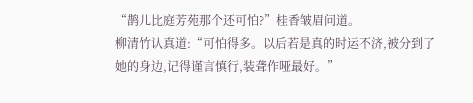“鹊儿比庭芳苑那个还可怕?”桂香皱眉问道。
柳清竹认真道:“可怕得多。以后若是真的时运不济,被分到了她的身边,记得谨言慎行,装聋作哑最好。”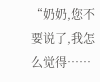“奶奶,您不要说了,我怎么觉得……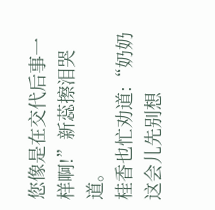您像是在交代后事一样啊!”新蕊擦泪哭道。
桂香也忙劝道:“奶奶这会儿先别想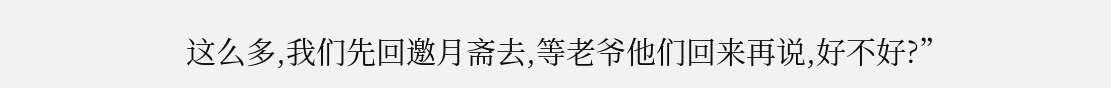这么多,我们先回邀月斋去,等老爷他们回来再说,好不好?”